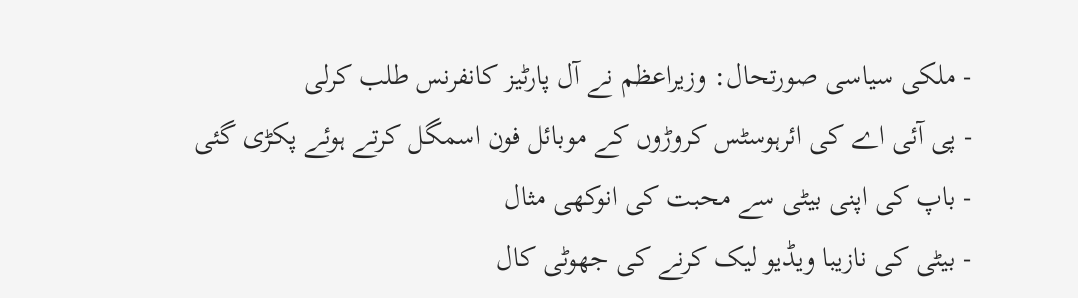- ملکی سیاسی صورتحال: وزیراعظم نے آل پارٹیز کانفرنس طلب کرلی
- پی آئی اے کی ائرہوسٹس کروڑوں کے موبائل فون اسمگل کرتے ہوئے پکڑی گئی
- باپ کی اپنی بیٹی سے محبت کی انوکھی مثال
- بیٹی کی نازیبا ویڈیو لیک کرنے کی جھوٹی کال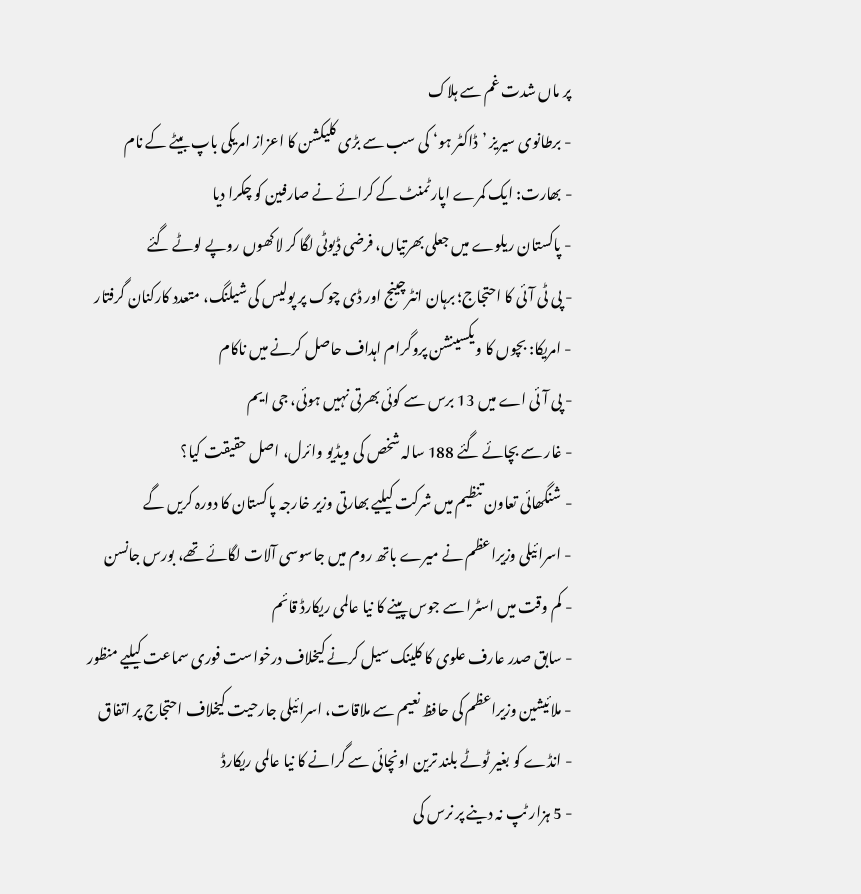پر ماں شدت غم سے ہلاک
- برطانوی سیریز ’ڈاکٹر ہو‘ کی سب سے بڑی کلیکشن کا اعزاز امریکی باپ بیٹے کے نام
- بھارت: ایک کمرے اپارٹمنٹ کے کرائے نے صارفین کو چکرا دیا
- پاکستان ریلوے میں جعلی بھرتیاں، فرضی ڈیوٹی لگا کر لاکھوں روپے لوٹے گئے
- پی ٹی آئی کا احتجاج؛ برہان انٹرچینج اور ڈی چوک پر پولیس کی شیلنگ، متعدد کارکنان گرفتار
- امریکا: بچوں کا ویکسینشن پروگرام اہداف حاصل کرنے میں ناکام
- پی آئی اے میں 13 برس سے کوئی بھرتی نہیں ہوئی، جی ایم
- غار سے بچائے گئے 188 سالہ شخص کی ویڈیو وائرل، اصل حقیقت کیا؟
- شنگھائی تعاون تنظیم میں شرکت کیلیے بھارتی وزیر خارجہ پاکستان کا دورہ کریں گے
- اسرائیلی وزیراعظم نے میرے باتھ روم میں جاسوسی آلات لگائے تھے، بورس جانسن
- کم وقت میں اسٹرا سے جوس پینے کا نیا عالمی ریکارڈ قائم
- سابق صدر عارف علوی کا کلینک سیل کرنے کیخلاف درخواست فوری سماعت کیلیے منظور
- ملائیشین وزیراعظم کی حافظ نعیم سے ملاقات، اسرائیلی جارحیت کیخلاف احتجاج پر اتفاق
- انڈے کو بغیر ٹوٹے بلند ترین اونچائی سے گرانے کا نیا عالمی ریکارڈ
- 5 ہزار ٹپ نہ دینے پر نرس کی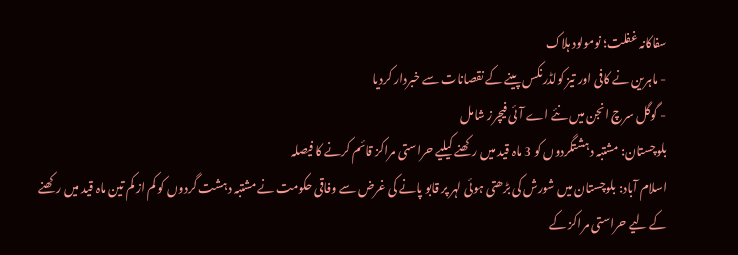سفاکانہ غفلت؛ نومولود ہلاک
- ماہرین نے کافی اور تیز کولڈرنکس پینے کے نقصانات سے خبردار کردیا
- گوگل سرچ انجن میں نئے اے آئی فیچرز شامل
بلوچستان: مشتبہ دہشتگردوں کو 3 ماہ قید میں رکھنے کیلیے حراستی مراکز قائم کرنے کا فیصلہ
اسلام آباد: بلوچستان میں شورش کی بڑھتی ہوئی لہر پر قابو پانے کی غرض سے وفاقی حکومت نے مشتبہ دہشت گردوں کو کم از کم تین ماہ قید میں رکھنے کے لیے حراستی مراکز کے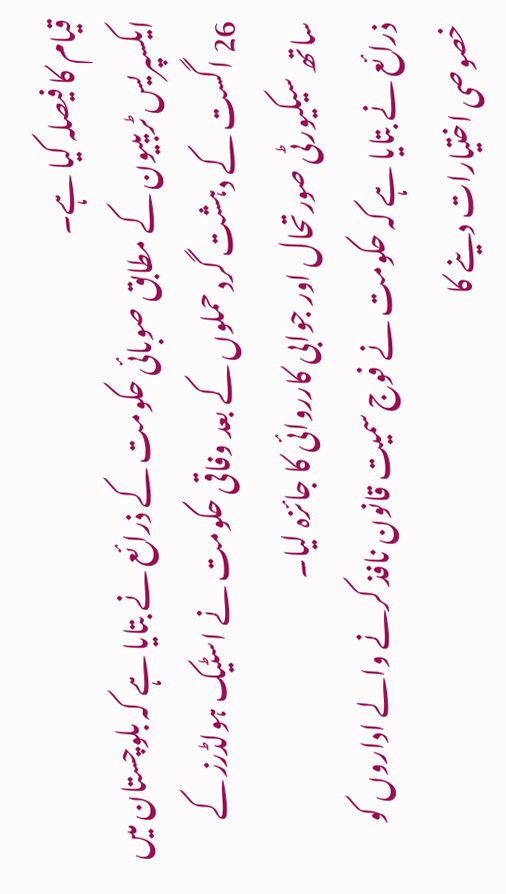قیام کا فیصلہ کیا ہے۔
ایکسپریس ٹریبیون کے مطابق صوبائی حکومت کے ذرائع نے بتایا ہے کہ بلوچستان میں 26 اگست کے دہشت گرد حملوں کے بعد وفاقی حکومت نے اسٹیک ہولڈرز کے ساتھ سیکیورٹی صورتحال اور جوابی کارروائی کا جائزہ لیا۔
ذرائع نے بتایا ہے کہ حکومت نے فوج سمیت قانون نافذ کرنے والے اداروں کو خصوصی اختیارات دینے کا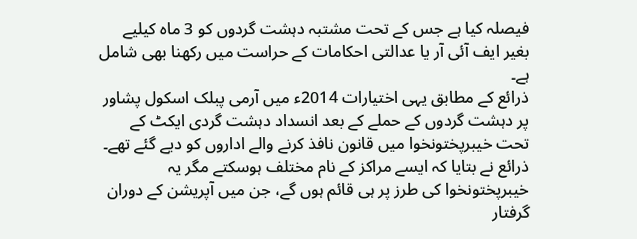فیصلہ کیا ہے جس کے تحت مشتبہ دہشت گردوں کو 3 ماہ کیلیے بغیر ایف آئی آر یا عدالتی احکامات کے حراست میں رکھنا بھی شامل ہے۔
ذرائع کے مطابق یہی اختیارات 2014ء میں آرمی پبلک اسکول پشاور پر دہشت گردوں کے حملے کے بعد انسداد دہشت گردی ایکٹ کے تحت خیبرپختونخوا میں قانون نافذ کرنے والے اداروں کو دیے گئے تھے۔
ذرائع نے بتایا کہ ایسے مراکز کے نام مختلف ہوسکتے مگر یہ خیبرپختونخوا کی طرز پر ہی قائم ہوں گے، جن میں آپریشن کے دوران گرفتار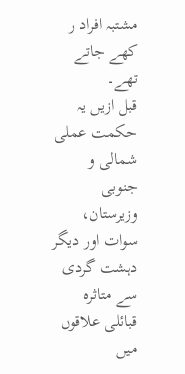مشتبہ افراد ر کھے جاتے تھے۔
قبل ازیں یہ حکمت عملی شمالی و جنوبی وزیرستان، سوات اور دیگر دہشت گردی سے متاثرہ قبائلی علاقوں میں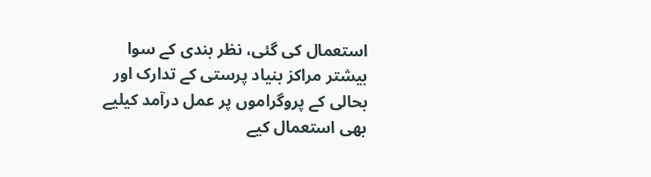استعمال کی گئی، نظر بندی کے سوا بیشتر مراکز بنیاد پرستی کے تدارک اور بحالی کے پروگراموں پر عمل درآمد کیلیے بھی استعمال کیے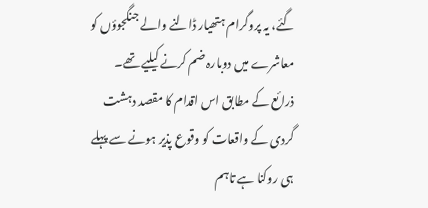گئے، یہ پروگرام ہتھیار ڈالنے والے جنگجوؤں کو معاشرے میں دوبارہ ضم کرنے کیلیے تھے۔
ذرائع کے مطابق اس اقدام کا مقصد دہشت گردی کے واقعات کو وقوع پذیر ہونے سے پہلے ہی روکنا ہے تاہم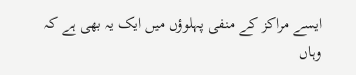ایسے مراکز کے منفی پہلوؤں میں ایک یہ بھی ہے کہ وہاں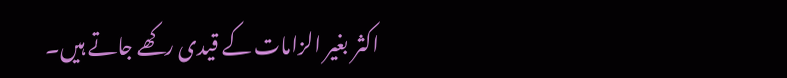اکثر بغیر الزامات کے قیدی رکھے جاتے ہیں۔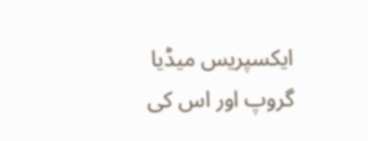ایکسپریس میڈیا گروپ اور اس کی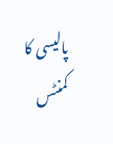پالیسی کا کمنٹس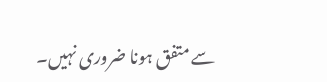سے متفق ہونا ضروری نہیں۔